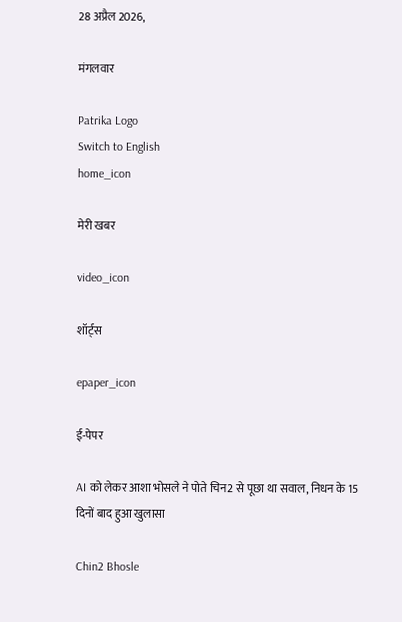28 अप्रैल 2026,

मंगलवार

Patrika Logo
Switch to English
home_icon

मेरी खबर

video_icon

शॉर्ट्स

epaper_icon

ई-पेपर

AI को लेकर आशा भोसले ने पोते चिन2 से पूछा था सवाल, निधन के 15 दिनों बाद हुआ खुलासा

Chin2 Bhosle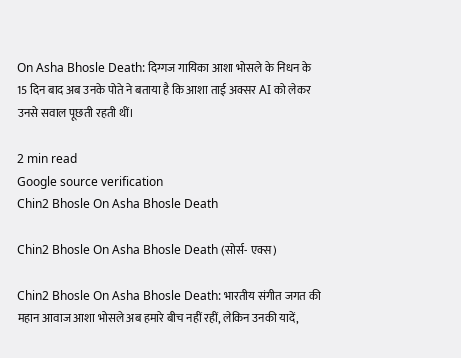On Asha Bhosle Death: दिग्गज गायिका आशा भोसले के निधन के 15 दिन बाद अब उनके पोते ने बताया है कि आशा ताई अक्सर AI को लेकर उनसे सवाल पूछती रहती थीं।

2 min read
Google source verification
Chin2 Bhosle On Asha Bhosle Death

Chin2 Bhosle On Asha Bhosle Death (सोर्स- एक्स)

Chin2 Bhosle On Asha Bhosle Death: भारतीय संगीत जगत की महान आवाज आशा भोसले अब हमारे बीच नहीं रहीं, लेकिन उनकी यादें,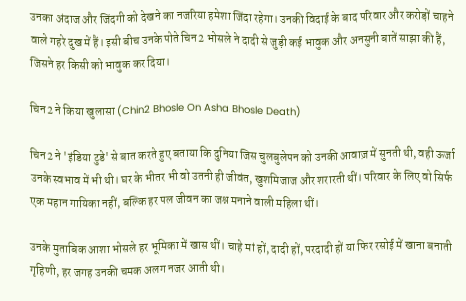उनका अंदाज और जिंदगी को देखने का नजरिया हमेशा जिंदा रहेगा। उनकी विदाई के बाद परिवार और करोड़ों चाहने वाले गहरे दुख में हैं। इसी बीच उनके पोते चिन2 भोसले ने दादी से जुड़ी कई भावुक और अनसुनी बातें साझा की हैं, जिसने हर किसी को भावुक कर दिया।

चिन2 ने किया खुलासा (Chin2 Bhosle On Asha Bhosle Death)

चिन2 ने 'इंडिया टुडे' से बात करते हुए बताया कि दुनिया जिस चुलबुलेपन को उनकी आवाज़ में सुनती थी, वही ऊर्जा उनके स्वभाव में भी थी। घर के भीतर भी वो उतनी ही जीवंत, खुशमिजाज और शरारती थीं। परिवार के लिए वो सिर्फ एक महान गायिका नहीं, बल्कि हर पल जीवन का जश्न मनाने वाली महिला थीं।

उनके मुताबिक आशा भोसले हर भूमिका में खास थीं। चाहे मां हों, दादी हों, परदादी हों या फिर रसोई में खाना बनाती गृहिणी, हर जगह उनकी चमक अलग नजर आती थी।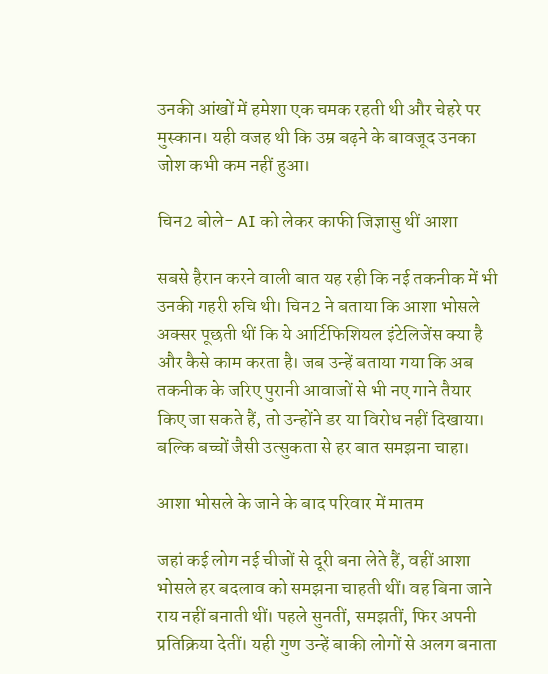उनकी आंखों में हमेशा एक चमक रहती थी और चेहरे पर मुस्कान। यही वजह थी कि उम्र बढ़ने के बावजूद उनका जोश कभी कम नहीं हुआ।

चिन2 बोले- AI को लेकर काफी जिज्ञासु थीं आशा

सबसे हैरान करने वाली बात यह रही कि नई तकनीक में भी उनकी गहरी रुचि थी। चिन2 ने बताया कि आशा भोसले अक्सर पूछती थीं कि ये आर्टिफिशियल इंटेलिजेंस क्या है और कैसे काम करता है। जब उन्हें बताया गया कि अब तकनीक के जरिए पुरानी आवाजों से भी नए गाने तैयार किए जा सकते हैं, तो उन्होंने डर या विरोध नहीं दिखाया। बल्कि बच्चों जैसी उत्सुकता से हर बात समझना चाहा।

आशा भोसले के जाने के बाद परिवार में मातम

जहां कई लोग नई चीजों से दूरी बना लेते हैं, वहीं आशा भोसले हर बदलाव को समझना चाहती थीं। वह बिना जाने राय नहीं बनाती थीं। पहले सुनतीं, समझतीं, फिर अपनी प्रतिक्रिया देतीं। यही गुण उन्हें बाकी लोगों से अलग बनाता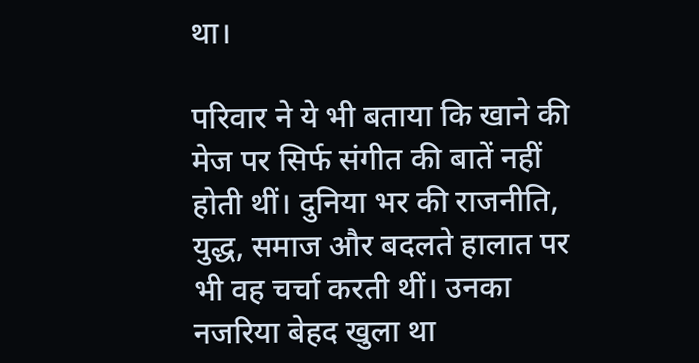था।

परिवार ने ये भी बताया कि खाने की मेज पर सिर्फ संगीत की बातें नहीं होती थीं। दुनिया भर की राजनीति, युद्ध, समाज और बदलते हालात पर भी वह चर्चा करती थीं। उनका नजरिया बेहद खुला था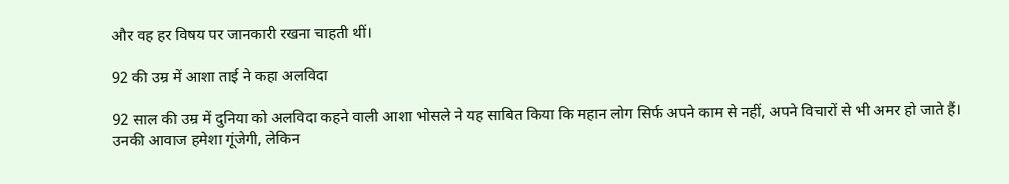और वह हर विषय पर जानकारी रखना चाहती थीं।

92 की उम्र में आशा ताई ने कहा अलविदा

92 साल की उम्र में दुनिया को अलविदा कहने वाली आशा भोसले ने यह साबित किया कि महान लोग सिर्फ अपने काम से नहीं, अपने विचारों से भी अमर हो जाते हैं। उनकी आवाज हमेशा गूंजेगी, लेकिन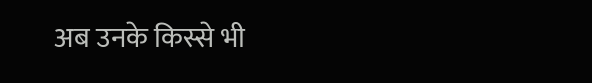अब उनके किस्से भी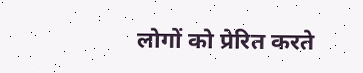लोगों को प्रेरित करते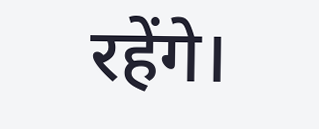रहेंगे।